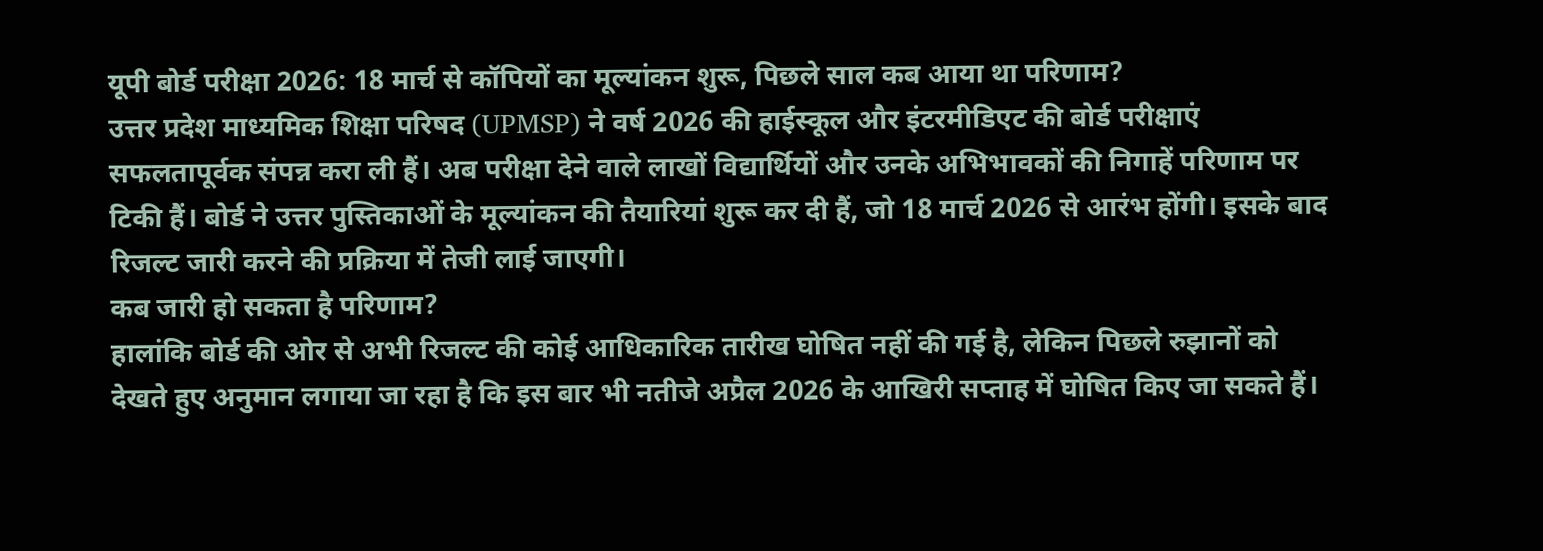यूपी बोर्ड परीक्षा 2026: 18 मार्च से कॉपियों का मूल्यांकन शुरू, पिछले साल कब आया था परिणाम?
उत्तर प्रदेश माध्यमिक शिक्षा परिषद (UPMSP) ने वर्ष 2026 की हाईस्कूल और इंटरमीडिएट की बोर्ड परीक्षाएं सफलतापूर्वक संपन्न करा ली हैं। अब परीक्षा देने वाले लाखों विद्यार्थियों और उनके अभिभावकों की निगाहें परिणाम पर टिकी हैं। बोर्ड ने उत्तर पुस्तिकाओं के मूल्यांकन की तैयारियां शुरू कर दी हैं, जो 18 मार्च 2026 से आरंभ होंगी। इसके बाद रिजल्ट जारी करने की प्रक्रिया में तेजी लाई जाएगी।
कब जारी हो सकता है परिणाम?
हालांकि बोर्ड की ओर से अभी रिजल्ट की कोई आधिकारिक तारीख घोषित नहीं की गई है, लेकिन पिछले रुझानों को देखते हुए अनुमान लगाया जा रहा है कि इस बार भी नतीजे अप्रैल 2026 के आखिरी सप्ताह में घोषित किए जा सकते हैं।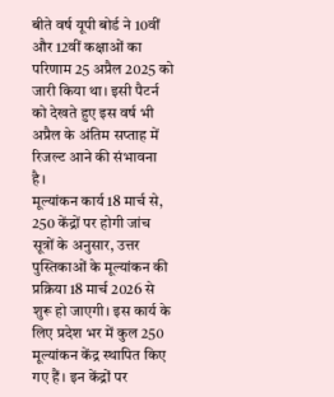बीते वर्ष यूपी बोर्ड ने 10वीं और 12वीं कक्षाओं का परिणाम 25 अप्रैल 2025 को जारी किया था। इसी पैटर्न को देखते हुए इस वर्ष भी अप्रैल के अंतिम सप्ताह में रिजल्ट आने की संभावना है।
मूल्यांकन कार्य 18 मार्च से, 250 केंद्रों पर होगी जांच
सूत्रों के अनुसार, उत्तर पुस्तिकाओं के मूल्यांकन की प्रक्रिया 18 मार्च 2026 से शुरू हो जाएगी। इस कार्य के लिए प्रदेश भर में कुल 250 मूल्यांकन केंद्र स्थापित किए गए हैं। इन केंद्रों पर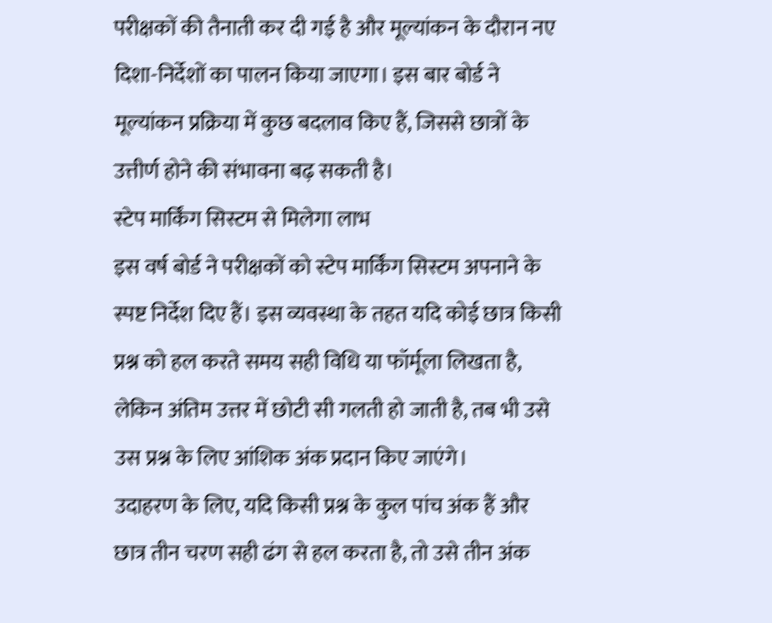परीक्षकों की तैनाती कर दी गई है और मूल्यांकन के दौरान नए दिशा-निर्देशों का पालन किया जाएगा। इस बार बोर्ड ने मूल्यांकन प्रक्रिया में कुछ बदलाव किए हैं, जिससे छात्रों के उत्तीर्ण होने की संभावना बढ़ सकती है।
स्टेप मार्किंग सिस्टम से मिलेगा लाभ
इस वर्ष बोर्ड ने परीक्षकों को स्टेप मार्किंग सिस्टम अपनाने के स्पष्ट निर्देश दिए हैं। इस व्यवस्था के तहत यदि कोई छात्र किसी प्रश्न को हल करते समय सही विधि या फॉर्मूला लिखता है, लेकिन अंतिम उत्तर में छोटी सी गलती हो जाती है, तब भी उसे उस प्रश्न के लिए आंशिक अंक प्रदान किए जाएंगे।
उदाहरण के लिए, यदि किसी प्रश्न के कुल पांच अंक हैं और छात्र तीन चरण सही ढंग से हल करता है, तो उसे तीन अंक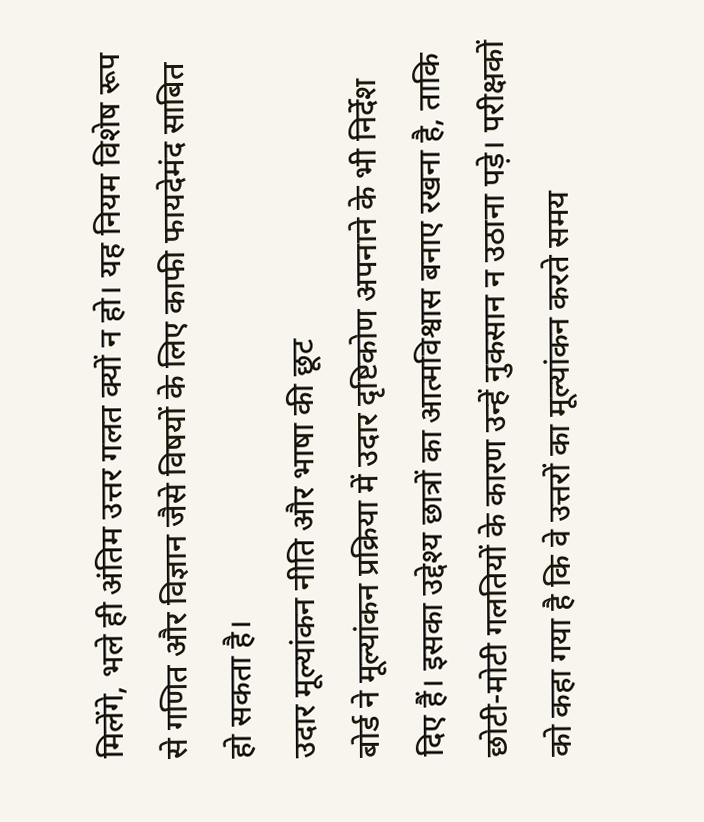मिलेंगे, भले ही अंतिम उत्तर गलत क्यों न हो। यह नियम विशेष रूप से गणित और विज्ञान जैसे विषयों के लिए काफी फायदेमंद साबित हो सकता है।
उदार मूल्यांकन नीति और भाषा की छूट
बोर्ड ने मूल्यांकन प्रक्रिया में उदार दृष्टिकोण अपनाने के भी निर्देश दिए हैं। इसका उद्देश्य छात्रों का आत्मविश्वास बनाए रखना है, ताकि छोटी-मोटी गलतियों के कारण उन्हें नुकसान न उठाना पड़े। परीक्षकों को कहा गया है कि वे उत्तरों का मूल्यांकन करते समय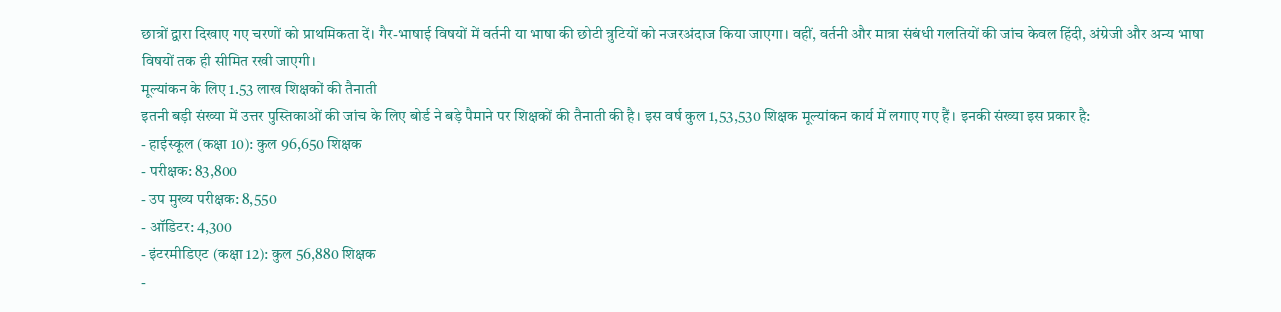छात्रों द्वारा दिखाए गए चरणों को प्राथमिकता दें। गैर-भाषाई विषयों में वर्तनी या भाषा की छोटी त्रुटियों को नजरअंदाज किया जाएगा। वहीं, वर्तनी और मात्रा संबंधी गलतियों की जांच केवल हिंदी, अंग्रेजी और अन्य भाषा विषयों तक ही सीमित रखी जाएगी।
मूल्यांकन के लिए 1.53 लाख शिक्षकों की तैनाती
इतनी बड़ी संख्या में उत्तर पुस्तिकाओं की जांच के लिए बोर्ड ने बड़े पैमाने पर शिक्षकों की तैनाती की है। इस वर्ष कुल 1,53,530 शिक्षक मूल्यांकन कार्य में लगाए गए हैं। इनकी संख्या इस प्रकार है:
- हाईस्कूल (कक्षा 10): कुल 96,650 शिक्षक
- परीक्षक: 83,800
- उप मुख्य परीक्षक: 8,550
- ऑडिटर: 4,300
- इंटरमीडिएट (कक्षा 12): कुल 56,880 शिक्षक
-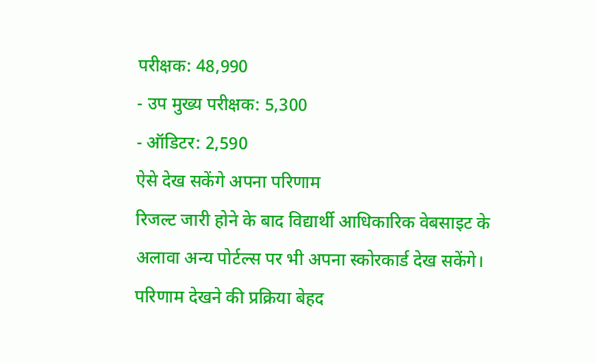परीक्षक: 48,990
- उप मुख्य परीक्षक: 5,300
- ऑडिटर: 2,590
ऐसे देख सकेंगे अपना परिणाम
रिजल्ट जारी होने के बाद विद्यार्थी आधिकारिक वेबसाइट के अलावा अन्य पोर्टल्स पर भी अपना स्कोरकार्ड देख सकेंगे। परिणाम देखने की प्रक्रिया बेहद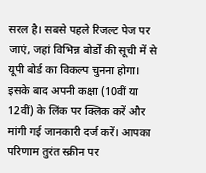सरल है। सबसे पहले रिजल्ट पेज पर जाएं, जहां विभिन्न बोर्डों की सूची में से यूपी बोर्ड का विकल्प चुनना होगा। इसके बाद अपनी कक्षा (10वीं या 12वीं) के लिंक पर क्लिक करें और मांगी गई जानकारी दर्ज करें। आपका परिणाम तुरंत स्क्रीन पर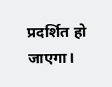प्रदर्शित हो जाएगा।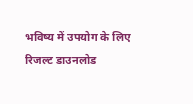भविष्य में उपयोग के लिए रिजल्ट डाउनलोड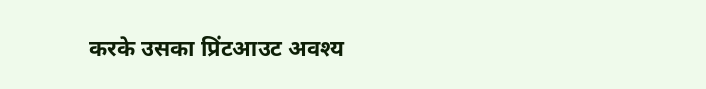करके उसका प्रिंटआउट अवश्य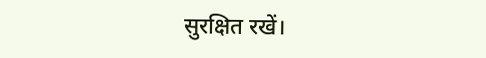सुरक्षित रखें।